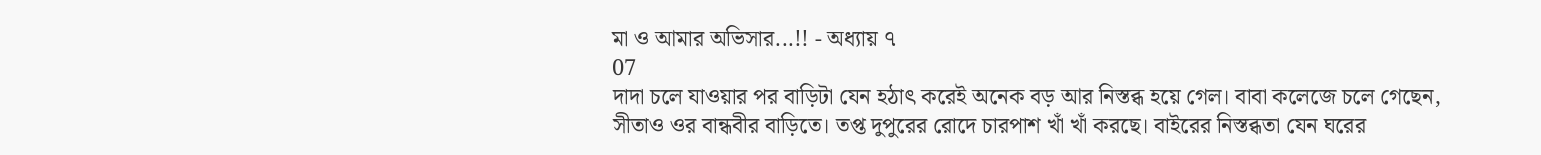মা ও আমার অভিসার...!! - অধ্যায় ৭
07
দাদা চলে যাওয়ার পর বাড়িটা যেন হঠাৎ করেই অনেক বড় আর নিস্তব্ধ হয়ে গেল। বাবা কলেজে চলে গেছেন, সীতাও ওর বান্ধবীর বাড়িতে। তপ্ত দুপুরের রোদে চারপাশ খাঁ খাঁ করছে। বাইরের নিস্তব্ধতা যেন ঘরের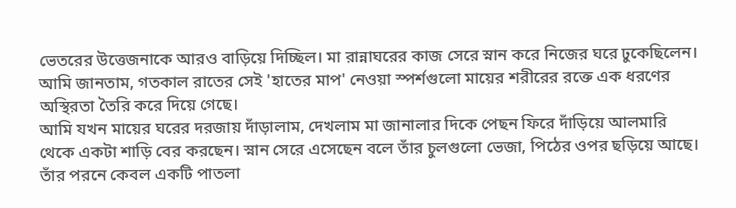ভেতরের উত্তেজনাকে আরও বাড়িয়ে দিচ্ছিল। মা রান্নাঘরের কাজ সেরে স্নান করে নিজের ঘরে ঢুকেছিলেন।
আমি জানতাম, গতকাল রাতের সেই 'হাতের মাপ' নেওয়া স্পর্শগুলো মায়ের শরীরের রক্তে এক ধরণের অস্থিরতা তৈরি করে দিয়ে গেছে।
আমি যখন মায়ের ঘরের দরজায় দাঁড়ালাম, দেখলাম মা জানালার দিকে পেছন ফিরে দাঁড়িয়ে আলমারি থেকে একটা শাড়ি বের করছেন। স্নান সেরে এসেছেন বলে তাঁর চুলগুলো ভেজা, পিঠের ওপর ছড়িয়ে আছে। তাঁর পরনে কেবল একটি পাতলা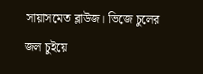সায়াসমেত ব্লাউজ। ভিজে চুলের জল চুইয়ে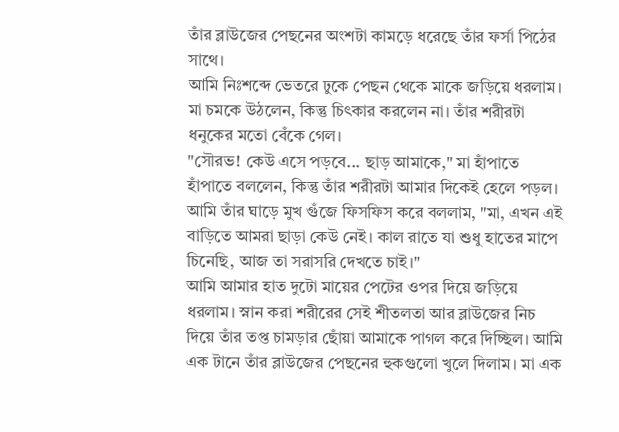তাঁর ব্লাউজের পেছনের অংশটা কামড়ে ধরেছে তাঁর ফর্সা পিঠের সাথে।
আমি নিঃশব্দে ভেতরে ঢুকে পেছন থেকে মাকে জড়িয়ে ধরলাম। মা চমকে উঠলেন, কিন্তু চিৎকার করলেন না। তাঁর শরীরটা ধনুকের মতো বেঁকে গেল।
"সৌরভ! কেউ এসে পড়বে... ছাড় আমাকে," মা হাঁপাতে হাঁপাতে বললেন, কিন্তু তাঁর শরীরটা আমার দিকেই হেলে পড়ল।
আমি তাঁর ঘাড়ে মুখ গুঁজে ফিসফিস করে বললাম, "মা, এখন এই বাড়িতে আমরা ছাড়া কেউ নেই। কাল রাতে যা শুধু হাতের মাপে চিনেছি, আজ তা সরাসরি দেখতে চাই।"
আমি আমার হাত দুটো মায়ের পেটের ওপর দিয়ে জড়িয়ে ধরলাম। স্নান করা শরীরের সেই শীতলতা আর ব্লাউজের নিচ দিয়ে তাঁর তপ্ত চামড়ার ছোঁয়া আমাকে পাগল করে দিচ্ছিল। আমি এক টানে তাঁর ব্লাউজের পেছনের হুকগুলো খুলে দিলাম। মা এক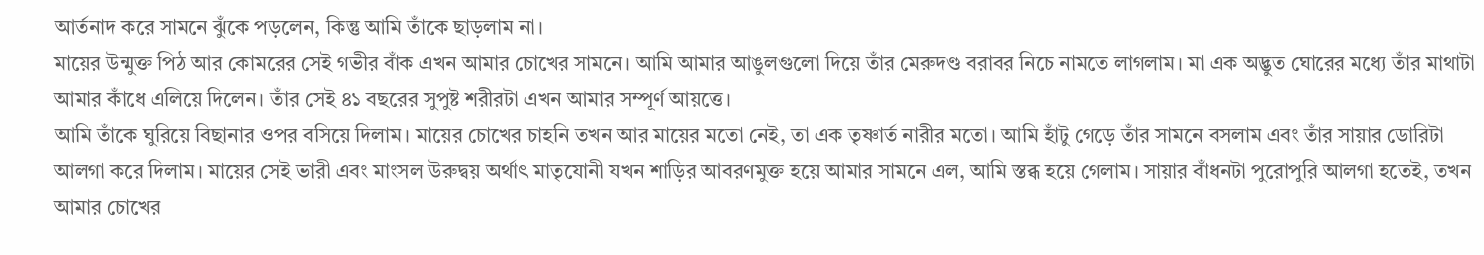আর্তনাদ করে সামনে ঝুঁকে পড়লেন, কিন্তু আমি তাঁকে ছাড়লাম না।
মায়ের উন্মুক্ত পিঠ আর কোমরের সেই গভীর বাঁক এখন আমার চোখের সামনে। আমি আমার আঙুলগুলো দিয়ে তাঁর মেরুদণ্ড বরাবর নিচে নামতে লাগলাম। মা এক অদ্ভুত ঘোরের মধ্যে তাঁর মাথাটা আমার কাঁধে এলিয়ে দিলেন। তাঁর সেই ৪১ বছরের সুপুষ্ট শরীরটা এখন আমার সম্পূর্ণ আয়ত্তে।
আমি তাঁকে ঘুরিয়ে বিছানার ওপর বসিয়ে দিলাম। মায়ের চোখের চাহনি তখন আর মায়ের মতো নেই, তা এক তৃষ্ণার্ত নারীর মতো। আমি হাঁটু গেড়ে তাঁর সামনে বসলাম এবং তাঁর সায়ার ডোরিটা আলগা করে দিলাম। মায়ের সেই ভারী এবং মাংসল উরুদ্বয় অর্থাৎ মাতৃযোনী যখন শাড়ির আবরণমুক্ত হয়ে আমার সামনে এল, আমি স্তব্ধ হয়ে গেলাম। সায়ার বাঁধনটা পুরোপুরি আলগা হতেই, তখন আমার চোখের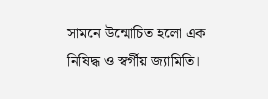সামনে উন্মোচিত হলো এক নিষিদ্ধ ও স্বর্গীয় জ্যামিতি।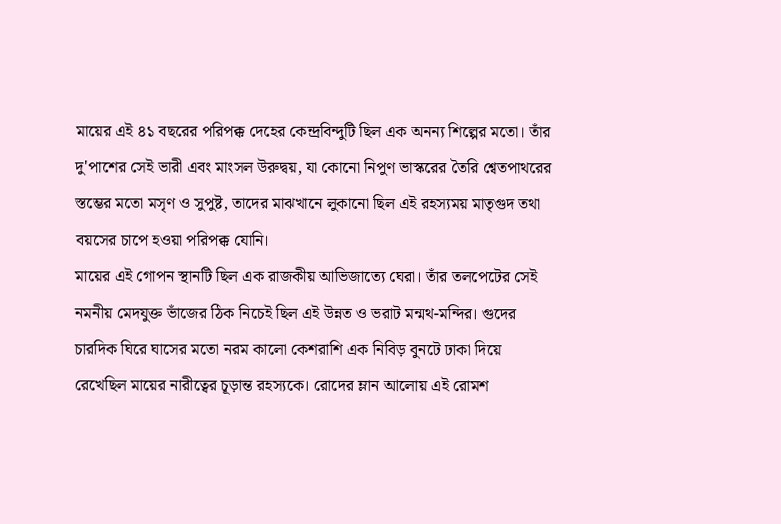মায়ের এই ৪১ বছরের পরিপক্ক দেহের কেন্দ্রবিন্দুটি ছিল এক অনন্য শিল্পের মতো। তাঁর দু'পাশের সেই ভারী এবং মাংসল উরুদ্বয়, যা কোনো নিপুণ ভাস্করের তৈরি শ্বেতপাথরের স্তম্ভের মতো মসৃণ ও সুপুষ্ট, তাদের মাঝখানে লুকানো ছিল এই রহস্যময় মাতৃগুদ তথা বয়সের চাপে হওয়া পরিপক্ক যোনি।
মায়ের এই গোপন স্থানটি ছিল এক রাজকীয় আভিজাত্যে ঘেরা। তাঁর তলপেটের সেই নমনীয় মেদযুক্ত ভাঁজের ঠিক নিচেই ছিল এই উন্নত ও ভরাট মন্মথ-মন্দির। গুদের চারদিক ঘিরে ঘাসের মতো নরম কালো কেশরাশি এক নিবিড় বুনটে ঢাকা দিয়ে রেখেছিল মায়ের নারীত্বের চূড়ান্ত রহস্যকে। রোদের ম্লান আলোয় এই রোমশ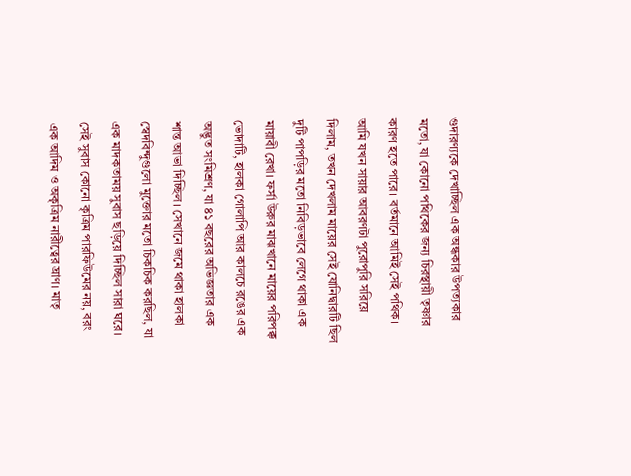গুদারণ্যকে দেখাচ্ছিল এক অন্ধকার উপত্যকার মতো, যা কোনো পথিকের জন্য চিরস্থায়ী তৃষ্ণার কারণ হতে পারে। বর্তমানে আমিই সেই পথিক।
আমি যখন সায়ার আবরণটা পুরোপুরি সরিয়ে দিলাম, তখন দেখলাম মায়ের সেই যোনিদ্বারটি ছিল দুটি পাপড়ির মতো নিবিড়ভাবে লেগে থাকা এক মায়াবী রেখা। ফর্সা উরুর মাঝখানে মায়ের পরিপক্ক ভোদাটি, হালকা গোলাপি আর কালচে রঙের এক অদ্ভুত সংমিশ্রণ, যা ৪১ বছরের অভিজ্ঞতার এক শান্ত আভা দিচ্ছিল। সেখানে জমে থাকা হালকা স্বেদবিন্দুগুলো মুক্তোর মতো চিকচিক করছিল, যা এক মাদকতাময় সুবাস ছড়িয়ে দিচ্ছিল সারা ঘরে। সেই সুবাস কোনো কৃত্রিম পারফিউমের নয়, বরং এক আদিম ও অকৃত্রিম নারীত্বের ঘ্রাণ। মাতৃ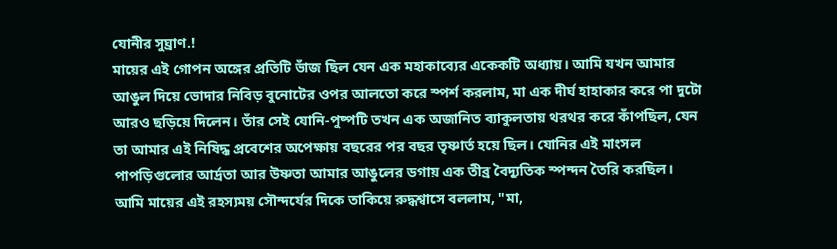যোনীর সুঘ্রাণ.!
মায়ের এই গোপন অঙ্গের প্রতিটি ভাঁজ ছিল যেন এক মহাকাব্যের একেকটি অধ্যায়। আমি যখন আমার আঙুল দিয়ে ভোদার নিবিড় বুনোটের ওপর আলতো করে স্পর্শ করলাম, মা এক দীর্ঘ হাহাকার করে পা দুটো আরও ছড়িয়ে দিলেন। তাঁর সেই যোনি-পুষ্পটি তখন এক অজানিত ব্যাকুলতায় থরথর করে কাঁপছিল, যেন তা আমার এই নিষিদ্ধ প্রবেশের অপেক্ষায় বছরের পর বছর তৃষ্ণার্ত হয়ে ছিল। যোনির এই মাংসল পাপড়িগুলোর আর্দ্রতা আর উষ্ণতা আমার আঙুলের ডগায় এক তীব্র বৈদ্যুতিক স্পন্দন তৈরি করছিল।
আমি মায়ের এই রহস্যময় সৌন্দর্যের দিকে তাকিয়ে রুদ্ধশ্বাসে বললাম, "মা,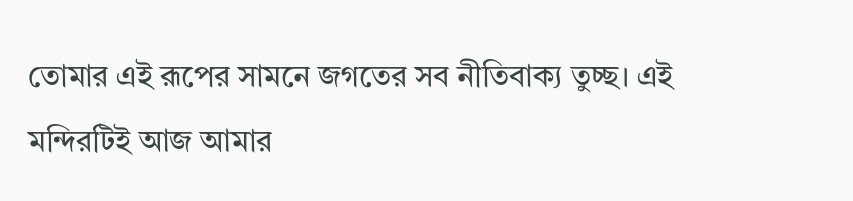তোমার এই রূপের সামনে জগতের সব নীতিবাক্য তুচ্ছ। এই মন্দিরটিই আজ আমার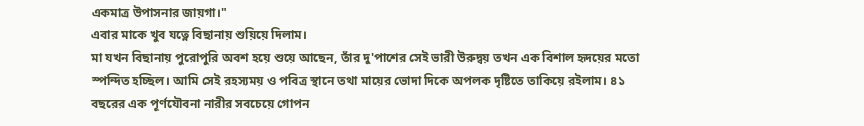একমাত্র উপাসনার জায়গা।"
এবার মাকে খুব যত্নে বিছানায় শুয়িয়ে দিলাম।
মা যখন বিছানায় পুরোপুরি অবশ হয়ে শুয়ে আছেন, তাঁর দু'পাশের সেই ভারী উরুদ্বয় তখন এক বিশাল হৃদয়ের মতো স্পন্দিত হচ্ছিল। আমি সেই রহস্যময় ও পবিত্র স্থানে তথা মায়ের ভোদা দিকে অপলক দৃষ্টিতে তাকিয়ে রইলাম। ৪১ বছরের এক পূর্ণযৌবনা নারীর সবচেয়ে গোপন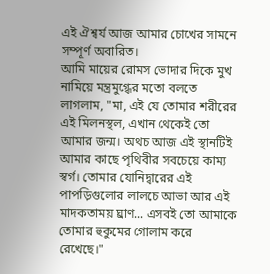এই ঐশ্বর্য আজ আমার চোখের সামনে সম্পূর্ণ অবারিত।
আমি মায়ের রোমস ভোদার দিকে মুখ নামিয়ে মন্ত্রমুগ্ধের মতো বলতে লাগলাম, "মা, এই যে তোমার শরীরের এই মিলনস্থল, এখান থেকেই তো আমার জন্ম। অথচ আজ এই স্থানটিই আমার কাছে পৃথিবীর সবচেয়ে কাম্য স্বর্গ। তোমার যোনিদ্বারের এই পাপড়িগুলোর লালচে আভা আর এই মাদকতাময় ঘ্রাণ... এসবই তো আমাকে তোমার হুকুমের গোলাম করে রেখেছে।"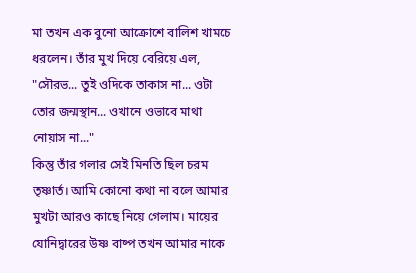মা তখন এক বুনো আক্রোশে বালিশ খামচে ধরলেন। তাঁর মুখ দিয়ে বেরিয়ে এল, "সৌরভ... তুই ওদিকে তাকাস না... ওটা তোর জন্মস্থান... ওখানে ওভাবে মাথা নোয়াস না..."
কিন্তু তাঁর গলার সেই মিনতি ছিল চরম তৃষ্ণার্ত। আমি কোনো কথা না বলে আমার মুখটা আরও কাছে নিয়ে গেলাম। মায়ের যোনিদ্বারের উষ্ণ বাষ্প তখন আমার নাকে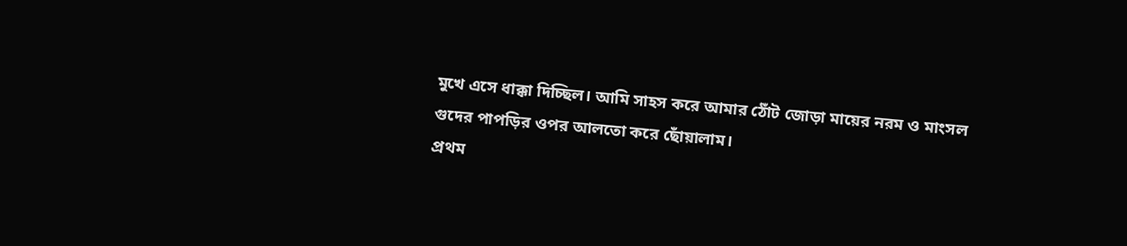মুখে এসে ধাক্কা দিচ্ছিল। আমি সাহস করে আমার ঠোঁট জোড়া মায়ের নরম ও মাংসল গুদের পাপড়ির ওপর আলতো করে ছোঁয়ালাম।
প্রথম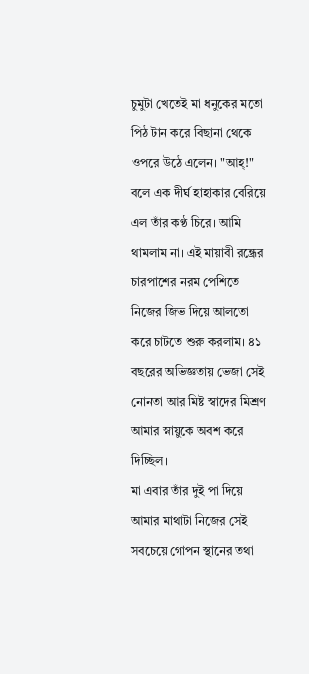চুমুটা খেতেই মা ধনুকের মতো পিঠ টান করে বিছানা থেকে ওপরে উঠে এলেন। "আহ্!" বলে এক দীর্ঘ হাহাকার বেরিয়ে এল তাঁর কণ্ঠ চিরে। আমি থামলাম না। এই মায়াবী রন্ধ্রের চারপাশের নরম পেশিতে নিজের জিভ দিয়ে আলতো করে চাটতে শুরু করলাম। ৪১ বছরের অভিজ্ঞতায় ভেজা সেই নোনতা আর মিষ্ট স্বাদের মিশ্রণ আমার স্নায়ুকে অবশ করে দিচ্ছিল।
মা এবার তাঁর দুই পা দিয়ে আমার মাথাটা নিজের সেই সবচেয়ে গোপন স্থানের তথা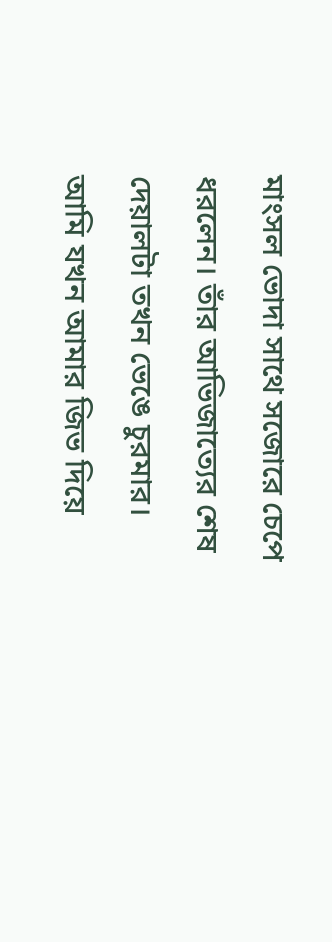মাংসল ভোদা সাথে সজোরে চেপে ধরলেন। তাঁর আভিজাত্যের শেষ দেয়ালটা তখন ভেঙে চুরমার। আমি যখন আমার জিভ দিয়ে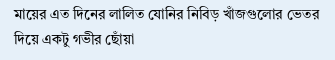মায়ের এত দিনের লালিত যোনির নিবিড় খাঁজগুলোর ভেতর দিয়ে একটু গভীর ছোঁয়া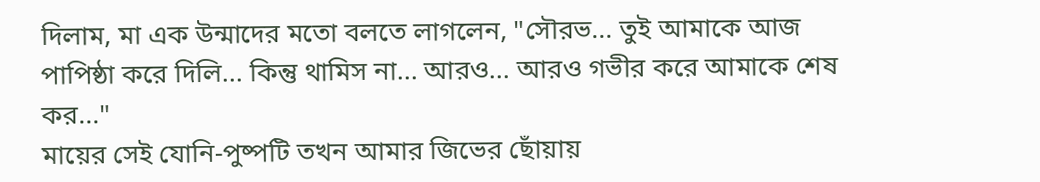দিলাম, মা এক উন্মাদের মতো বলতে লাগলেন, "সৌরভ... তুই আমাকে আজ পাপিষ্ঠা করে দিলি... কিন্তু থামিস না... আরও... আরও গভীর করে আমাকে শেষ কর..."
মায়ের সেই যোনি-পুষ্পটি তখন আমার জিভের ছোঁয়ায়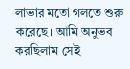লাভার মতো গলতে শুরু করেছে। আমি অনুভব করছিলাম সেই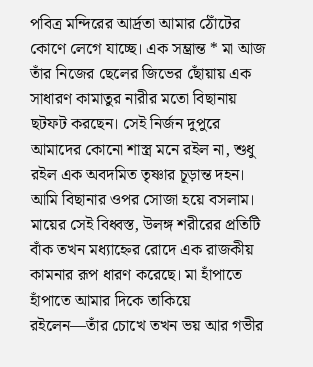পবিত্র মন্দিরের আর্দ্রতা আমার ঠোঁটের কোণে লেগে যাচ্ছে। এক সম্ভ্রান্ত * মা আজ তাঁর নিজের ছেলের জিভের ছোঁয়ায় এক সাধারণ কামাতুর নারীর মতো বিছানায় ছটফট করছেন। সেই নির্জন দুপুরে আমাদের কোনো শাস্ত্র মনে রইল না, শুধু রইল এক অবদমিত তৃষ্ণার চূড়ান্ত দহন।
আমি বিছানার ওপর সোজা হয়ে বসলাম। মায়ের সেই বিধ্বস্ত, উলঙ্গ শরীরের প্রতিটি বাঁক তখন মধ্যাহ্নের রোদে এক রাজকীয় কামনার রূপ ধারণ করেছে। মা হাঁপাতে হাঁপাতে আমার দিকে তাকিয়ে রইলেন—তাঁর চোখে তখন ভয় আর গভীর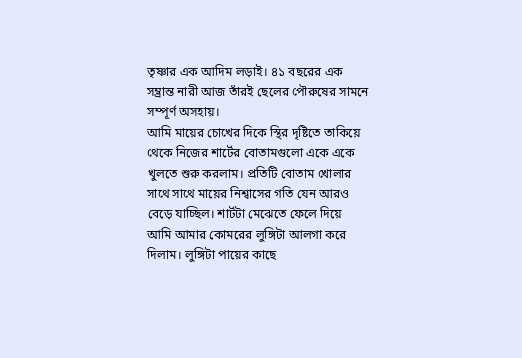তৃষ্ণার এক আদিম লড়াই। ৪১ বছরের এক সম্ভ্রান্ত নারী আজ তাঁরই ছেলের পৌরুষের সামনে সম্পূর্ণ অসহায়।
আমি মায়ের চোখের দিকে স্থির দৃষ্টিতে তাকিয়ে থেকে নিজের শার্টের বোতামগুলো একে একে খুলতে শুরু করলাম। প্রতিটি বোতাম খোলার সাথে সাথে মায়ের নিশ্বাসের গতি যেন আরও বেড়ে যাচ্ছিল। শার্টটা মেঝেতে ফেলে দিয়ে আমি আমার কোমরের লুঙ্গিটা আলগা করে দিলাম। লুঙ্গিটা পায়ের কাছে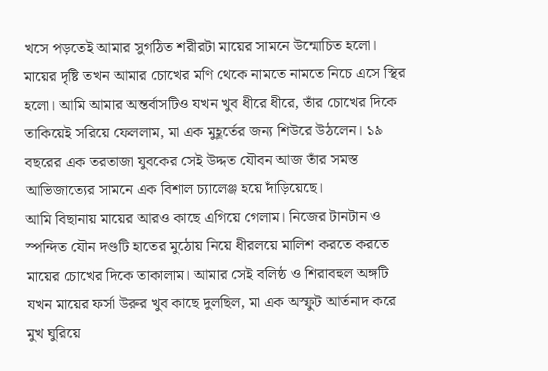খসে পড়তেই আমার সুগঠিত শরীরটা মায়ের সামনে উন্মোচিত হলো।
মায়ের দৃষ্টি তখন আমার চোখের মণি থেকে নামতে নামতে নিচে এসে স্থির হলো। আমি আমার অন্তর্বাসটিও যখন খুব ধীরে ধীরে, তাঁর চোখের দিকে তাকিয়েই সরিয়ে ফেললাম, মা এক মুহূর্তের জন্য শিউরে উঠলেন। ১৯ বছরের এক তরতাজা যুবকের সেই উদ্দত যৌবন আজ তাঁর সমস্ত আভিজাত্যের সামনে এক বিশাল চ্যালেঞ্জ হয়ে দাঁড়িয়েছে।
আমি বিছানায় মায়ের আরও কাছে এগিয়ে গেলাম। নিজের টানটান ও স্পন্দিত যৌন দণ্ডটি হাতের মুঠোয় নিয়ে ধীরলয়ে মালিশ করতে করতে মায়ের চোখের দিকে তাকালাম। আমার সেই বলিষ্ঠ ও শিরাবহুল অঙ্গটি যখন মায়ের ফর্সা উরুর খুব কাছে দুলছিল, মা এক অস্ফুট আর্তনাদ করে মুখ ঘুরিয়ে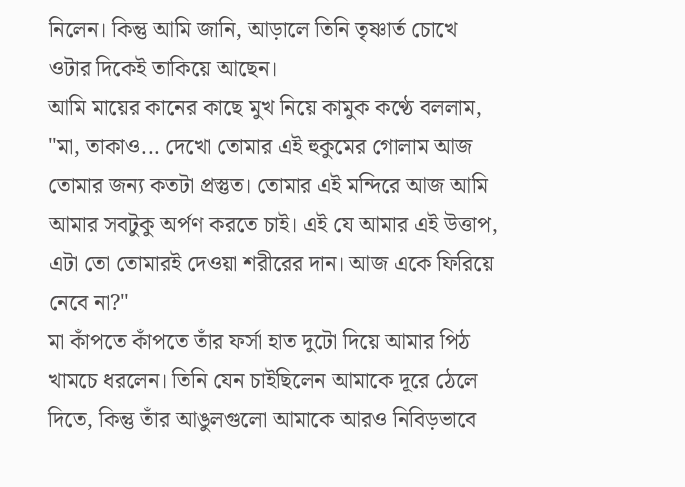নিলেন। কিন্তু আমি জানি, আড়ালে তিনি তৃষ্ণার্ত চোখে ওটার দিকেই তাকিয়ে আছেন।
আমি মায়ের কানের কাছে মুখ নিয়ে কামুক কণ্ঠে বললাম, "মা, তাকাও... দেখো তোমার এই হুকুমের গোলাম আজ তোমার জন্য কতটা প্রস্তুত। তোমার এই মন্দিরে আজ আমি আমার সবটুকু অর্পণ করতে চাই। এই যে আমার এই উত্তাপ, এটা তো তোমারই দেওয়া শরীরের দান। আজ একে ফিরিয়ে নেবে না?"
মা কাঁপতে কাঁপতে তাঁর ফর্সা হাত দুটো দিয়ে আমার পিঠ খামচে ধরলেন। তিনি যেন চাইছিলেন আমাকে দূরে ঠেলে দিতে, কিন্তু তাঁর আঙুলগুলো আমাকে আরও নিবিড়ভাবে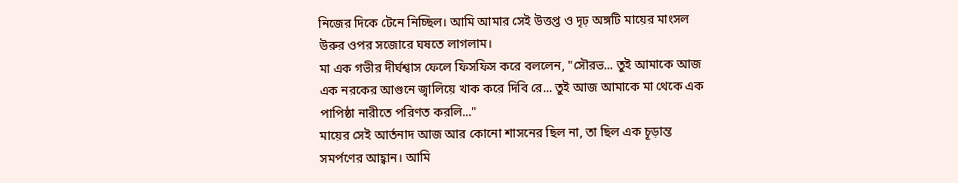নিজের দিকে টেনে নিচ্ছিল। আমি আমার সেই উত্তপ্ত ও দৃঢ় অঙ্গটি মায়ের মাংসল উরুর ওপর সজোরে ঘষতে লাগলাম।
মা এক গভীর দীর্ঘশ্বাস ফেলে ফিসফিস করে বললেন, "সৌরভ... তুই আমাকে আজ এক নরকের আগুনে জ্বালিয়ে খাক করে দিবি রে... তুই আজ আমাকে মা থেকে এক পাপিষ্ঠা নারীতে পরিণত করলি..."
মায়ের সেই আর্তনাদ আজ আর কোনো শাসনের ছিল না, তা ছিল এক চূড়ান্ত সমর্পণের আহ্বান। আমি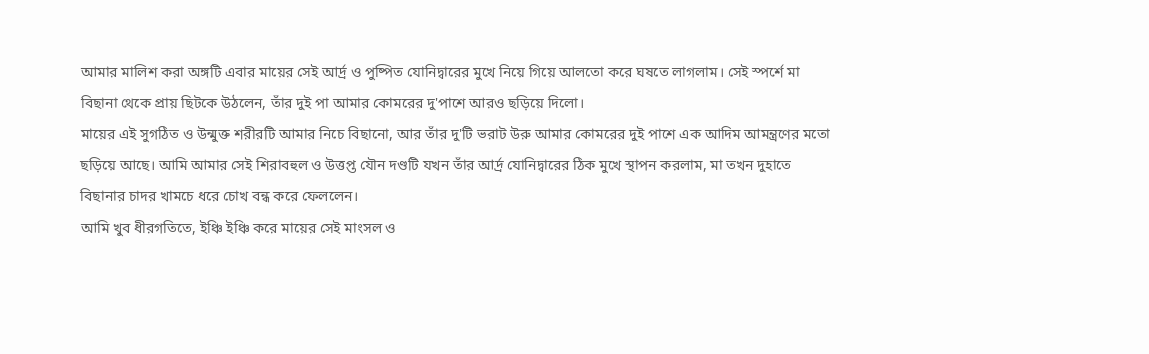আমার মালিশ করা অঙ্গটি এবার মায়ের সেই আর্দ্র ও পুষ্পিত যোনিদ্বারের মুখে নিয়ে গিয়ে আলতো করে ঘষতে লাগলাম। সেই স্পর্শে মা বিছানা থেকে প্রায় ছিটকে উঠলেন, তাঁর দুই পা আমার কোমরের দু'পাশে আরও ছড়িয়ে দিলো।
মায়ের এই সুগঠিত ও উন্মুক্ত শরীরটি আমার নিচে বিছানো, আর তাঁর দু'টি ভরাট উরু আমার কোমরের দুই পাশে এক আদিম আমন্ত্রণের মতো ছড়িয়ে আছে। আমি আমার সেই শিরাবহুল ও উত্তপ্ত যৌন দণ্ডটি যখন তাঁর আর্দ্র যোনিদ্বারের ঠিক মুখে স্থাপন করলাম, মা তখন দুহাতে বিছানার চাদর খামচে ধরে চোখ বন্ধ করে ফেললেন।
আমি খুব ধীরগতিতে, ইঞ্চি ইঞ্চি করে মায়ের সেই মাংসল ও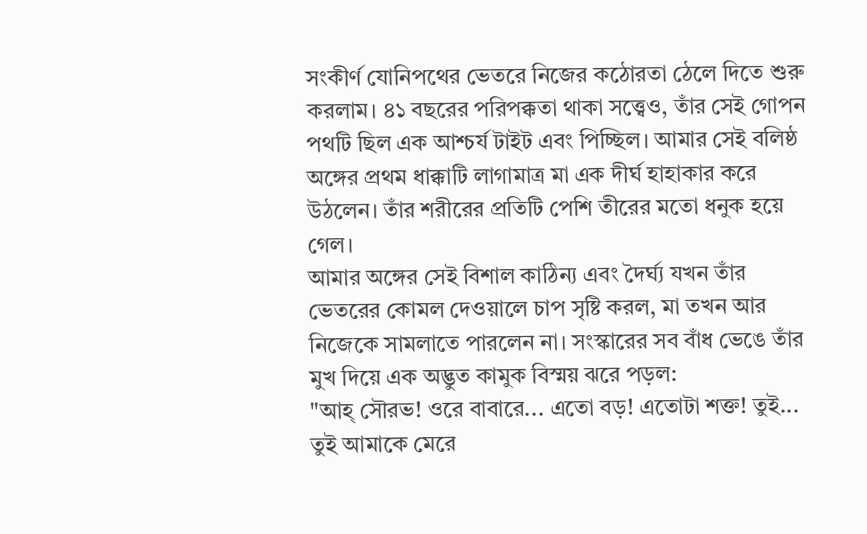সংকীর্ণ যোনিপথের ভেতরে নিজের কঠোরতা ঠেলে দিতে শুরু করলাম। ৪১ বছরের পরিপক্কতা থাকা সত্ত্বেও, তাঁর সেই গোপন পথটি ছিল এক আশ্চর্য টাইট এবং পিচ্ছিল। আমার সেই বলিষ্ঠ অঙ্গের প্রথম ধাক্কাটি লাগামাত্র মা এক দীর্ঘ হাহাকার করে উঠলেন। তাঁর শরীরের প্রতিটি পেশি তীরের মতো ধনুক হয়ে গেল।
আমার অঙ্গের সেই বিশাল কাঠিন্য এবং দৈর্ঘ্য যখন তাঁর ভেতরের কোমল দেওয়ালে চাপ সৃষ্টি করল, মা তখন আর নিজেকে সামলাতে পারলেন না। সংস্কারের সব বাঁধ ভেঙে তাঁর মুখ দিয়ে এক অদ্ভুত কামুক বিস্ময় ঝরে পড়ল:
"আহ্ সৌরভ! ওরে বাবারে... এতো বড়! এতোটা শক্ত! তুই... তুই আমাকে মেরে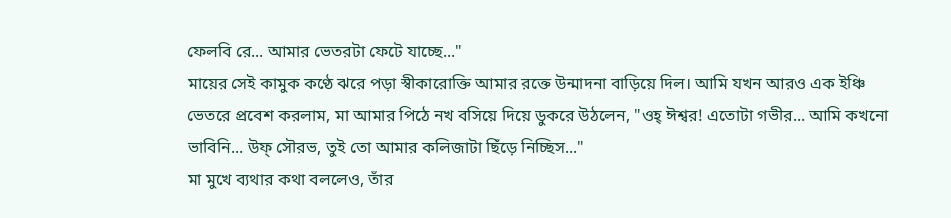ফেলবি রে... আমার ভেতরটা ফেটে যাচ্ছে..."
মায়ের সেই কামুক কণ্ঠে ঝরে পড়া স্বীকারোক্তি আমার রক্তে উন্মাদনা বাড়িয়ে দিল। আমি যখন আরও এক ইঞ্চি ভেতরে প্রবেশ করলাম, মা আমার পিঠে নখ বসিয়ে দিয়ে ডুকরে উঠলেন, "ওহ্ ঈশ্বর! এতোটা গভীর... আমি কখনো ভাবিনি... উফ্ সৌরভ, তুই তো আমার কলিজাটা ছিঁড়ে নিচ্ছিস..."
মা মুখে ব্যথার কথা বললেও, তাঁর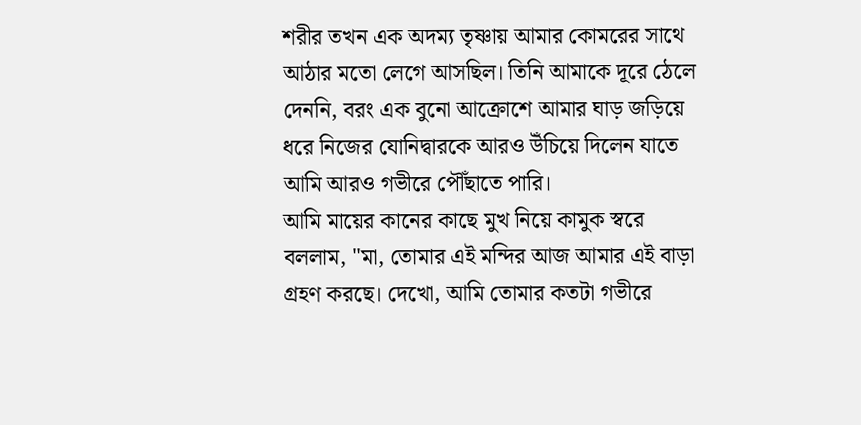শরীর তখন এক অদম্য তৃষ্ণায় আমার কোমরের সাথে আঠার মতো লেগে আসছিল। তিনি আমাকে দূরে ঠেলে দেননি, বরং এক বুনো আক্রোশে আমার ঘাড় জড়িয়ে ধরে নিজের যোনিদ্বারকে আরও উঁচিয়ে দিলেন যাতে আমি আরও গভীরে পৌঁছাতে পারি।
আমি মায়ের কানের কাছে মুখ নিয়ে কামুক স্বরে বললাম, "মা, তোমার এই মন্দির আজ আমার এই বাড়া গ্রহণ করছে। দেখো, আমি তোমার কতটা গভীরে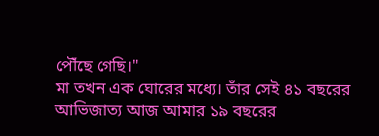পৌঁছে গেছি।"
মা তখন এক ঘোরের মধ্যে। তাঁর সেই ৪১ বছরের আভিজাত্য আজ আমার ১৯ বছরের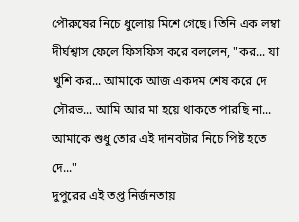পৌরুষের নিচে ধুলোয় মিশে গেছে। তিনি এক লম্বা দীর্ঘশ্বাস ফেলে ফিসফিস করে বললেন, "কর... যা খুশি কর... আমাকে আজ একদম শেষ করে দে সৌরভ... আমি আর মা হয়ে থাকতে পারছি না... আমাকে শুধু তোর এই দানবটার নিচে পিষ্ট হতে দে..."
দুপুরের এই তপ্ত নির্জনতায়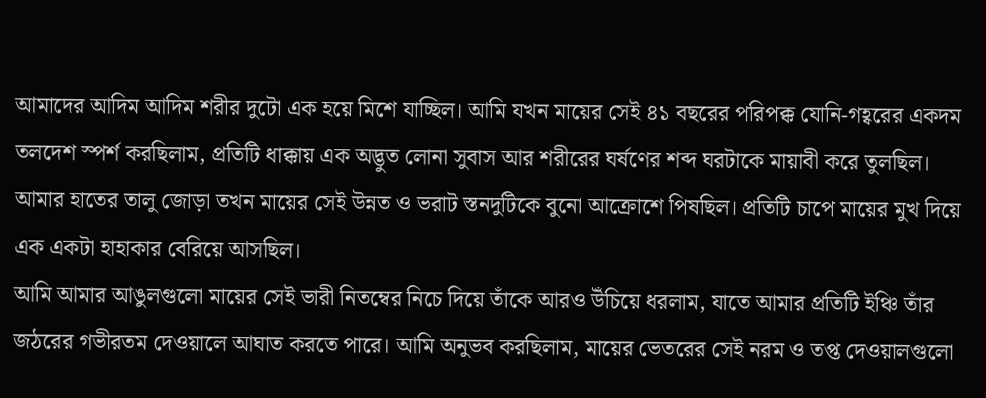আমাদের আদিম আদিম শরীর দুটো এক হয়ে মিশে যাচ্ছিল। আমি যখন মায়ের সেই ৪১ বছরের পরিপক্ক যোনি-গহ্বরের একদম তলদেশ স্পর্শ করছিলাম, প্রতিটি ধাক্কায় এক অদ্ভুত লোনা সুবাস আর শরীরের ঘর্ষণের শব্দ ঘরটাকে মায়াবী করে তুলছিল। আমার হাতের তালু জোড়া তখন মায়ের সেই উন্নত ও ভরাট স্তনদুটিকে বুনো আক্রোশে পিষছিল। প্রতিটি চাপে মায়ের মুখ দিয়ে এক একটা হাহাকার বেরিয়ে আসছিল।
আমি আমার আঙুলগুলো মায়ের সেই ভারী নিতম্বের নিচে দিয়ে তাঁকে আরও উঁচিয়ে ধরলাম, যাতে আমার প্রতিটি ইঞ্চি তাঁর জঠরের গভীরতম দেওয়ালে আঘাত করতে পারে। আমি অনুভব করছিলাম, মায়ের ভেতরের সেই নরম ও তপ্ত দেওয়ালগুলো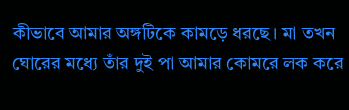কীভাবে আমার অঙ্গটিকে কামড়ে ধরছে। মা তখন ঘোরের মধ্যে তাঁর দুই পা আমার কোমরে লক করে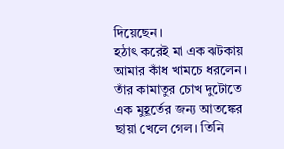দিয়েছেন।
হঠাৎ করেই মা এক ঝটকায় আমার কাঁধ খামচে ধরলেন। তাঁর কামাতুর চোখ দুটোতে এক মুহূর্তের জন্য আতঙ্কের ছায়া খেলে গেল। তিনি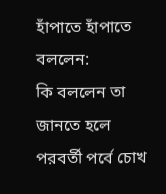হাঁপাতে হাঁপাতে বললেন:
কি বললেন তা জানতে হলে পরবর্তী পর্বে চোখ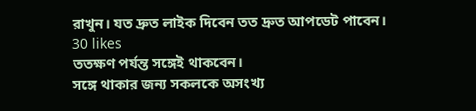রাখুন। যত দ্রুত লাইক দিবেন তত দ্রুত আপডেট পাবেন।
30 likes
ততক্ষণ পর্যন্ত সঙ্গেই থাকবেন।
সঙ্গে থাকার জন্য সকলকে অসংখ্য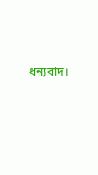ধন্যবাদ।